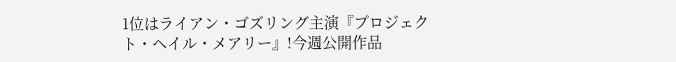1位はライアン・ゴズリング主演『プロジェクト・ヘイル・メアリー』!今週公開作品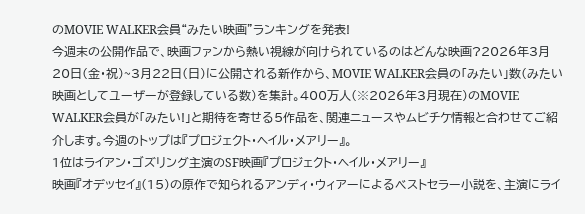のMOVIE WALKER会員“みたい映画”ランキングを発表!
今週末の公開作品で、映画ファンから熱い視線が向けられているのはどんな映画?2026年3月20日(金・祝)~3月22日(日)に公開される新作から、MOVIE WALKER会員の「みたい」数(みたい映画としてユーザーが登録している数)を集計。400万人(※2026年3月現在)のMOVIE WALKER会員が「みたい!」と期待を寄せる5作品を、関連ニュースやムビチケ情報と合わせてご紹介します。今週のトップは『プロジェクト・ヘイル・メアリー』。
1位はライアン・ゴズリング主演のSF映画『プロジェクト・ヘイル・メアリー』
映画『オデッセイ』(15)の原作で知られるアンディ・ウィアーによるベストセラー小説を、主演にライ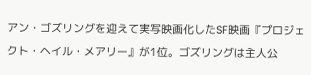アン・ゴズリングを迎えて実写映画化したSF映画『プロジェクト・ヘイル・メアリー』が1位。ゴズリングは主人公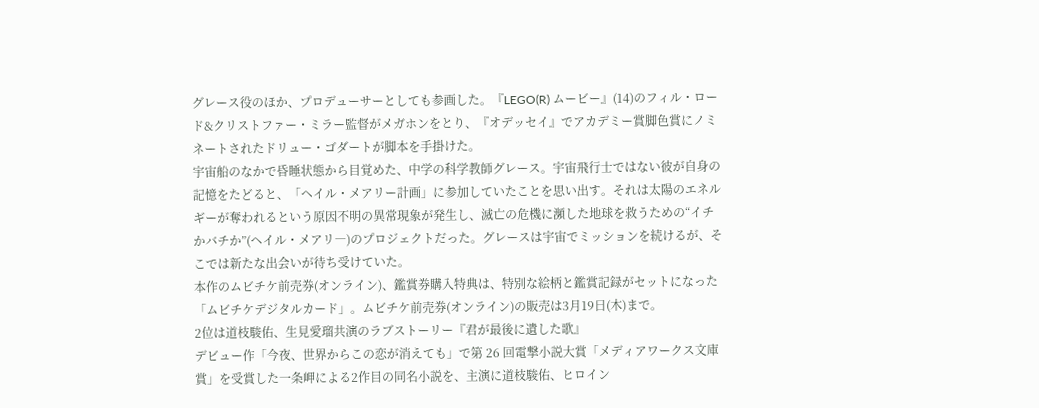グレース役のほか、プロデューサーとしても参画した。『LEGO(R) ムービー』(14)のフィル・ロード&クリストファー・ミラー監督がメガホンをとり、『オデッセイ』でアカデミー賞脚色賞にノミネートされたドリュー・ゴダートが脚本を手掛けた。
宇宙船のなかで昏睡状態から目覚めた、中学の科学教師グレース。宇宙飛行士ではない彼が自身の記憶をたどると、「ヘイル・メアリー計画」に参加していたことを思い出す。それは太陽のエネルギーが奪われるという原因不明の異常現象が発生し、滅亡の危機に瀕した地球を救うための“イチかバチか”(ヘイル・メアリ―)のプロジェクトだった。グレースは宇宙でミッションを続けるが、そこでは新たな出会いが待ち受けていた。
本作のムビチケ前売券(オンライン)、鑑賞券購入特典は、特別な絵柄と鑑賞記録がセットになった「ムビチケデジタルカード」。ムビチケ前売券(オンライン)の販売は3月19日(木)まで。
2位は道枝駿佑、生見愛瑠共演のラブストーリー『君が最後に遺した歌』
デビュー作「今夜、世界からこの恋が消えても」で第 26 回電撃小説大賞「メディアワークス文庫賞」を受賞した一条岬による2作目の同名小説を、主演に道枝駿佑、ヒロイン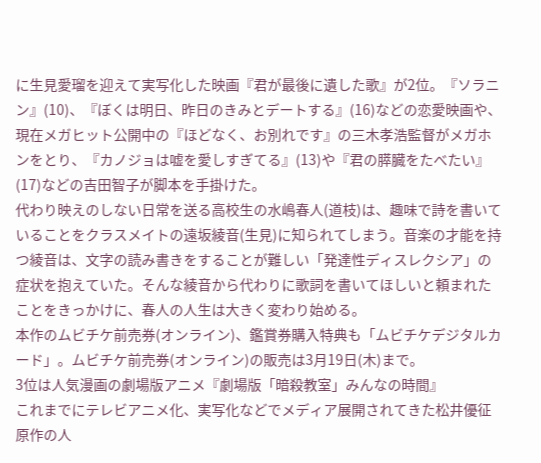に生見愛瑠を迎えて実写化した映画『君が最後に遺した歌』が2位。『ソラニン』(10)、『ぼくは明日、昨日のきみとデートする』(16)などの恋愛映画や、現在メガヒット公開中の『ほどなく、お別れです』の三木孝浩監督がメガホンをとり、『カノジョは嘘を愛しすぎてる』(13)や『君の膵臓をたべたい』(17)などの吉田智子が脚本を手掛けた。
代わり映えのしない日常を送る高校生の水嶋春人(道枝)は、趣味で詩を書いていることをクラスメイトの遠坂綾音(生見)に知られてしまう。音楽の才能を持つ綾音は、文字の読み書きをすることが難しい「発達性ディスレクシア」の症状を抱えていた。そんな綾音から代わりに歌詞を書いてほしいと頼まれたことをきっかけに、春人の人生は大きく変わり始める。
本作のムビチケ前売券(オンライン)、鑑賞券購入特典も「ムビチケデジタルカード」。ムビチケ前売券(オンライン)の販売は3月19日(木)まで。
3位は人気漫画の劇場版アニメ『劇場版「暗殺教室」みんなの時間』
これまでにテレビアニメ化、実写化などでメディア展開されてきた松井優征原作の人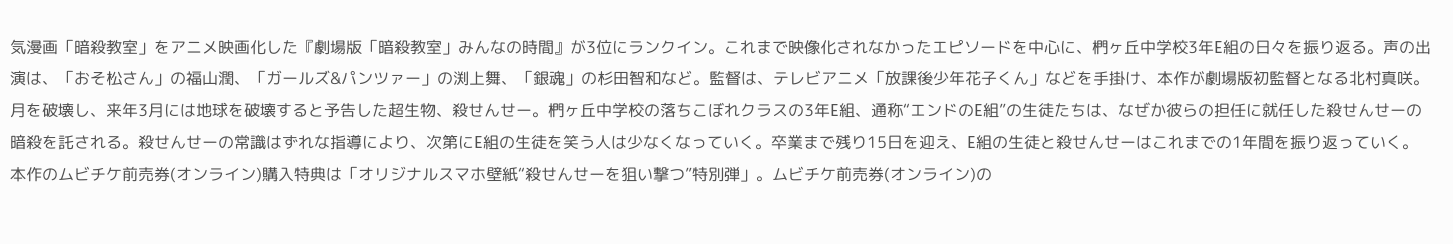気漫画「暗殺教室」をアニメ映画化した『劇場版「暗殺教室」みんなの時間』が3位にランクイン。これまで映像化されなかったエピソードを中心に、椚ヶ丘中学校3年E組の日々を振り返る。声の出演は、「おそ松さん」の福山潤、「ガールズ&パンツァー」の渕上舞、「銀魂」の杉田智和など。監督は、テレビアニメ「放課後少年花子くん」などを手掛け、本作が劇場版初監督となる北村真咲。
月を破壊し、来年3月には地球を破壊すると予告した超生物、殺せんせー。椚ヶ丘中学校の落ちこぼれクラスの3年E組、通称“エンドのE組”の生徒たちは、なぜか彼らの担任に就任した殺せんせーの暗殺を託される。殺せんせーの常識はずれな指導により、次第にE組の生徒を笑う人は少なくなっていく。卒業まで残り15日を迎え、E組の生徒と殺せんせーはこれまでの1年間を振り返っていく。
本作のムビチケ前売券(オンライン)購入特典は「オリジナルスマホ壁紙“殺せんせーを狙い撃つ”特別弾」。ムビチケ前売券(オンライン)の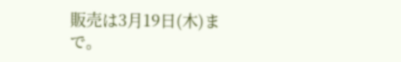販売は3月19日(木)まで。